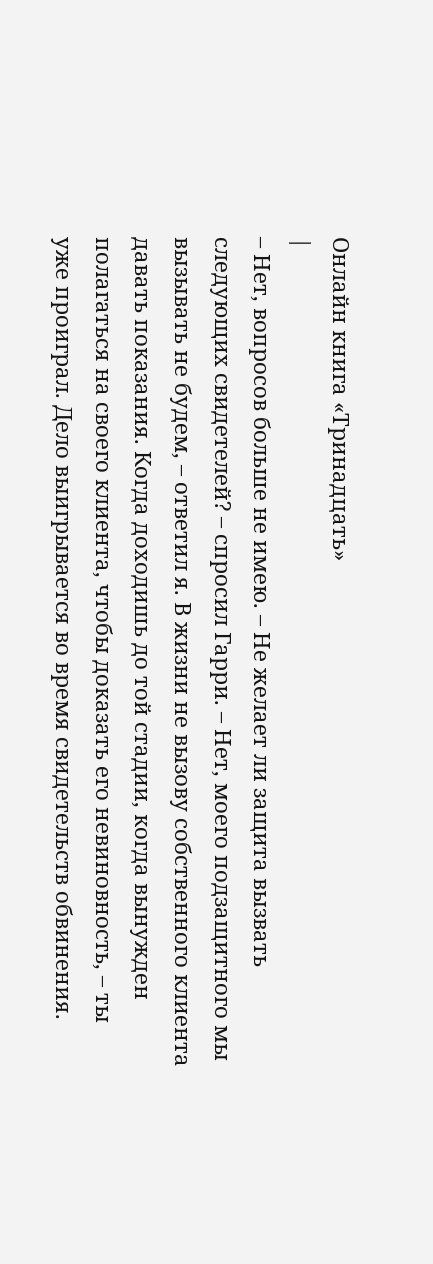Онлайн книга «Тринадцать»
|
– Нет, вопросов больше не имею. – Не желает ли защита вызвать следующих свидетелей? – спросил Гарри. – Нет, моего подзащитного мы вызывать не будем, – ответил я. В жизни не вызову собственного клиента давать показания. Когда доходишь до той стадии, когда вынужден полагаться на своего клиента, чтобы доказать его невиновность, – ты уже проиграл. Дело выигрывается во время свидетельств обвинения.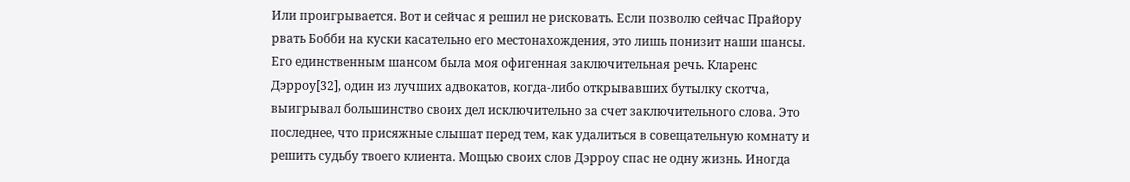Или проигрывается. Вот и сейчас я решил не рисковать. Если позволю сейчас Прайору рвать Бобби на куски касательно его местонахождения, это лишь понизит наши шансы. Его единственным шансом была моя офигенная заключительная речь. Кларенс Дэрроу[32], один из лучших адвокатов, когда-либо открывавших бутылку скотча, выигрывал большинство своих дел исключительно за счет заключительного слова. Это последнее, что присяжные слышат перед тем, как удалиться в совещательную комнату и решить судьбу твоего клиента. Мощью своих слов Дэрроу спас не одну жизнь. Иногда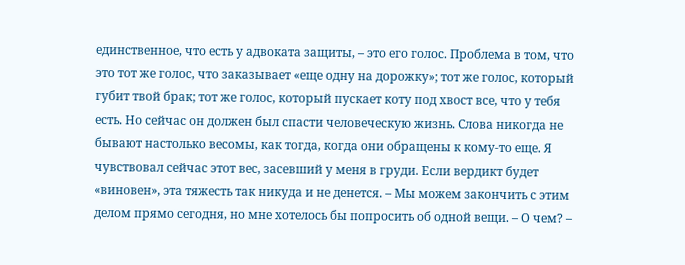единственное, что есть у адвоката защиты, – это его голос. Проблема в том, что это тот же голос, что заказывает «еще одну на дорожку»; тот же голос, который губит твой брак; тот же голос, который пускает коту под хвост все, что у тебя есть. Но сейчас он должен был спасти человеческую жизнь. Слова никогда не бывают настолько весомы, как тогда, когда они обращены к кому-то еще. Я чувствовал сейчас этот вес, засевший у меня в груди. Если вердикт будет «виновен», эта тяжесть так никуда и не денется. – Мы можем закончить с этим делом прямо сегодня, но мне хотелось бы попросить об одной вещи. – О чем? –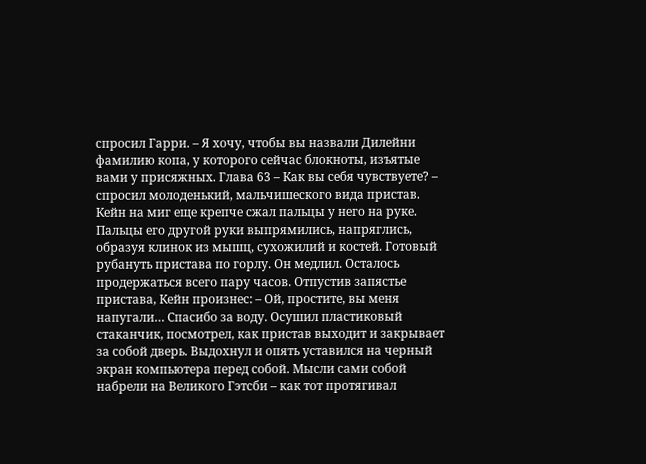спросил Гарри. – Я хочу, чтобы вы назвали Дилейни фамилию копа, у которого сейчас блокноты, изъятые вами у присяжных. Глава 63 – Как вы себя чувствуете? – спросил молоденький, мальчишеского вида пристав. Кейн на миг еще крепче сжал пальцы у него на руке. Пальцы его другой руки выпрямились, напряглись, образуя клинок из мышц, сухожилий и костей. Готовый рубануть пристава по горлу. Он медлил. Осталось продержаться всего пару часов. Отпустив запястье пристава, Кейн произнес: – Ой, простите, вы меня напугали… Спасибо за воду. Осушил пластиковый стаканчик, посмотрел, как пристав выходит и закрывает за собой дверь. Выдохнул и опять уставился на черный экран компьютера перед собой. Мысли сами собой набрели на Великого Гэтсби – как тот протягивал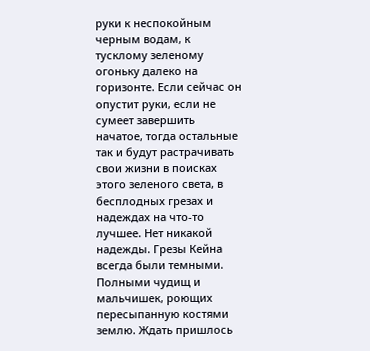руки к неспокойным черным водам, к тусклому зеленому огоньку далеко на горизонте. Если сейчас он опустит руки, если не сумеет завершить начатое, тогда остальные так и будут растрачивать свои жизни в поисках этого зеленого света, в бесплодных грезах и надеждах на что-то лучшее. Нет никакой надежды. Грезы Кейна всегда были темными. Полными чудищ и мальчишек, роющих пересыпанную костями землю. Ждать пришлось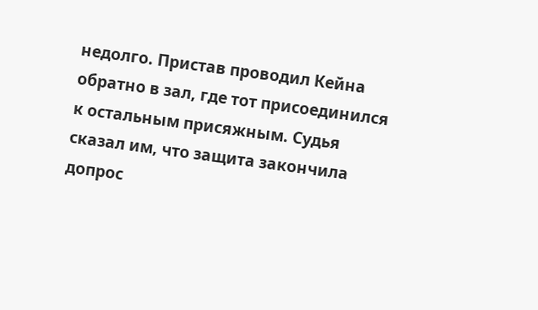недолго. Пристав проводил Кейна обратно в зал, где тот присоединился к остальным присяжным. Судья сказал им, что защита закончила допрос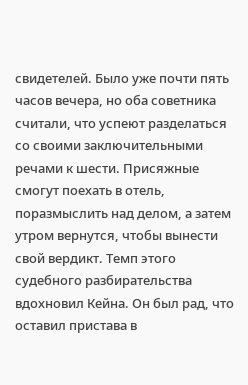свидетелей. Было уже почти пять часов вечера, но оба советника считали, что успеют разделаться со своими заключительными речами к шести. Присяжные смогут поехать в отель, поразмыслить над делом, а затем утром вернутся, чтобы вынести свой вердикт. Темп этого судебного разбирательства вдохновил Кейна. Он был рад, что оставил пристава в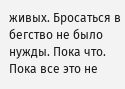живых. Бросаться в бегство не было нужды. Пока что. Пока все это не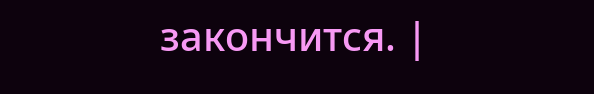закончится. |